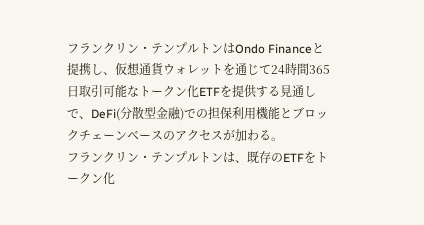フランクリン・テンプルトンはOndo Financeと提携し、仮想通貨ウォレットを通じて24時間365日取引可能なトークン化ETFを提供する見通しで、DeFi(分散型金融)での担保利用機能とブロックチェーンベースのアクセスが加わる。
フランクリン・テンプルトンは、既存のETFをトークン化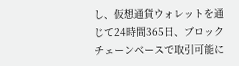し、仮想通貨ウォレットを通じて24時間365日、ブロックチェーンベースで取引可能に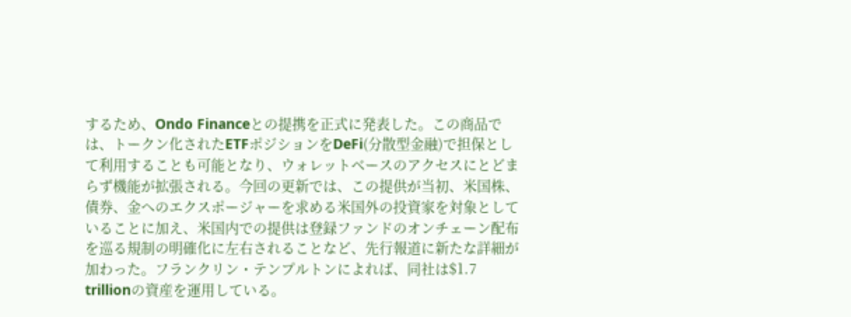するため、Ondo Financeとの提携を正式に発表した。この商品では、トークン化されたETFポジションをDeFi(分散型金融)で担保として利用することも可能となり、ウォレットベースのアクセスにとどまらず機能が拡張される。今回の更新では、この提供が当初、米国株、債券、金へのエクスポージャーを求める米国外の投資家を対象としていることに加え、米国内での提供は登録ファンドのオンチェーン配布を巡る規制の明確化に左右されることなど、先行報道に新たな詳細が加わった。フランクリン・テンプルトンによれば、同社は$1.7 trillionの資産を運用している。